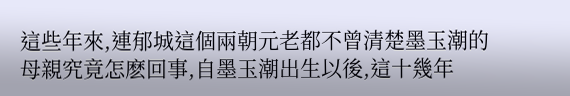這些年來,連郁城這個兩朝元老都不曾清楚墨玉潮的母親究竟怎麽回事,自墨玉潮出生以後,這十幾年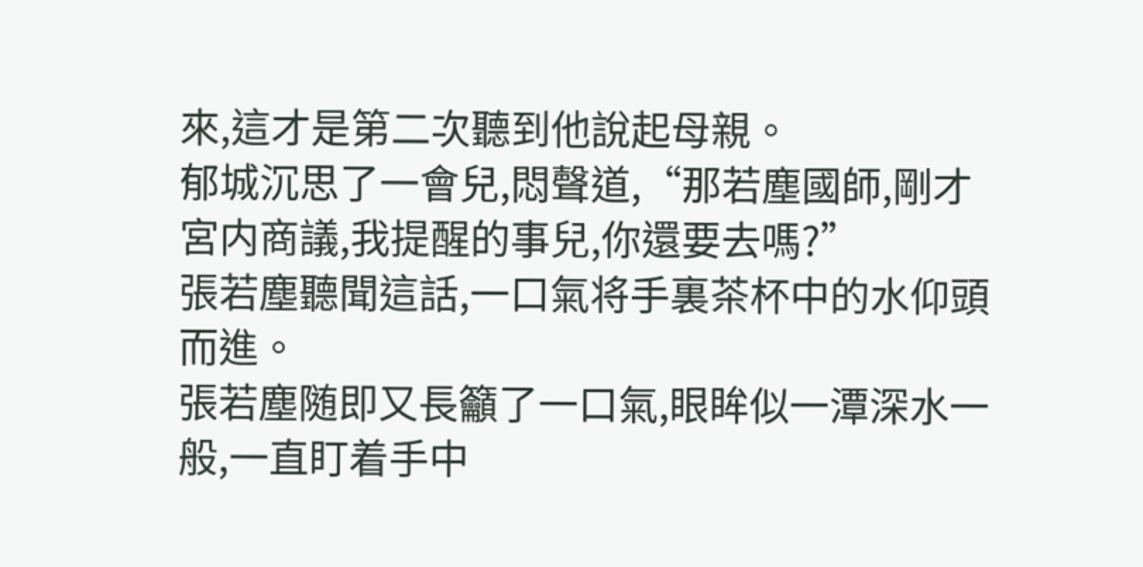來,這才是第二次聽到他說起母親。
郁城沉思了一會兒,悶聲道,“那若塵國師,剛才宮内商議,我提醒的事兒,你還要去嗎?”
張若塵聽聞這話,一口氣将手裏茶杯中的水仰頭而進。
張若塵随即又長籲了一口氣,眼眸似一潭深水一般,一直盯着手中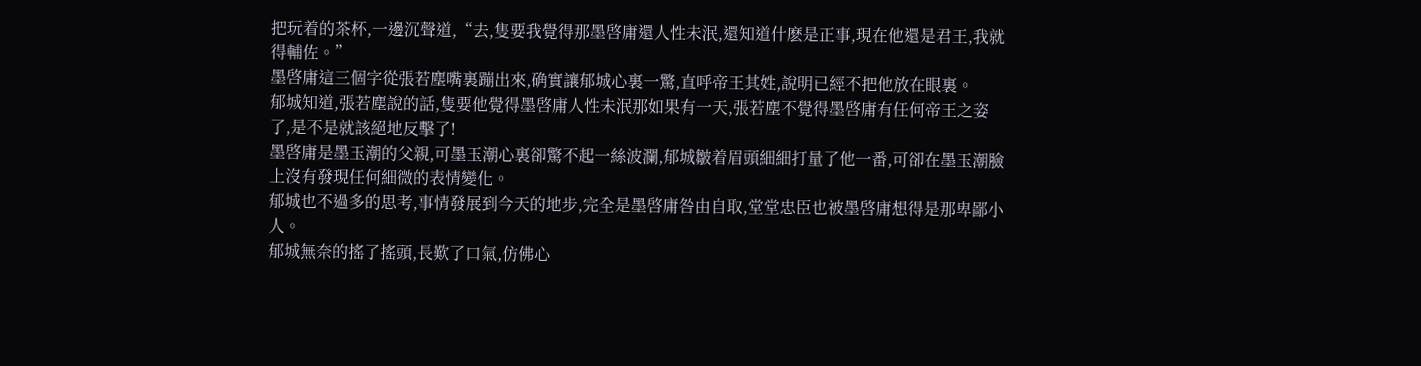把玩着的茶杯,一邊沉聲道,“去,隻要我覺得那墨啓庸還人性未泯,還知道什麽是正事,現在他還是君王,我就得輔佐。”
墨啓庸這三個字從張若塵嘴裏蹦出來,确實讓郁城心裏一驚,直呼帝王其姓,說明已經不把他放在眼裏。
郁城知道,張若塵說的話,隻要他覺得墨啓庸人性未泯那如果有一天,張若塵不覺得墨啓庸有任何帝王之姿了,是不是就該絕地反擊了!
墨啓庸是墨玉潮的父親,可墨玉潮心裏卻驚不起一絲波瀾,郁城皺着眉頭細細打量了他一番,可卻在墨玉潮臉上沒有發現任何細微的表情變化。
郁城也不過多的思考,事情發展到今天的地步,完全是墨啓庸咎由自取,堂堂忠臣也被墨啓庸想得是那卑鄙小人。
郁城無奈的搖了搖頭,長歎了口氣,仿佛心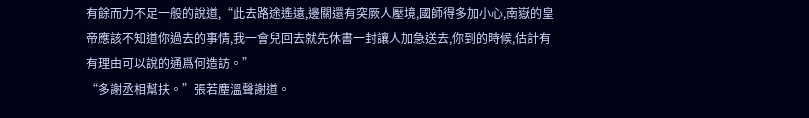有餘而力不足一般的說道,“此去路途遙遠,邊關還有突厥人壓境,國師得多加小心,南嶽的皇帝應該不知道你過去的事情,我一會兒回去就先休書一封讓人加急送去,你到的時候,估計有有理由可以說的通爲何造訪。”
“多謝丞相幫扶。”張若塵溫聲謝道。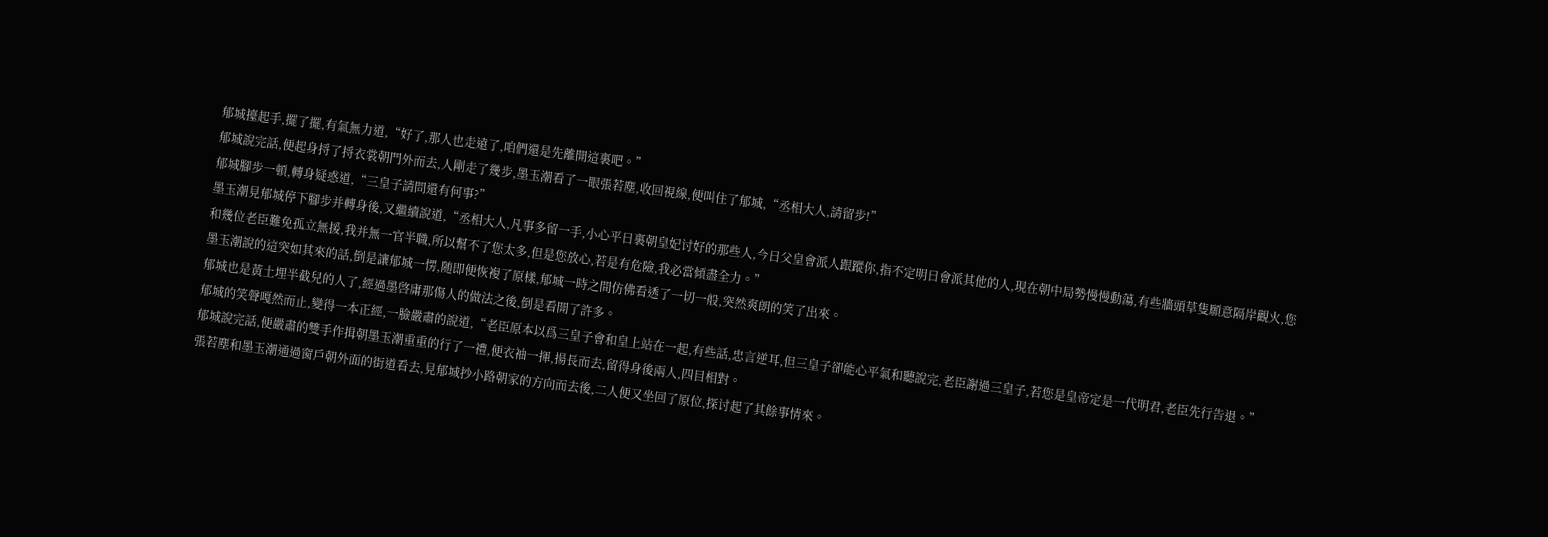郁城擡起手,擺了擺,有氣無力道,“好了,那人也走遠了,咱們還是先離開這裏吧。”
郁城說完話,便起身捋了捋衣裳朝門外而去,人剛走了幾步,墨玉潮看了一眼張若塵,收回視線,便叫住了郁城,“丞相大人,請留步!”
郁城腳步一頓,轉身疑惑道,“三皇子請問還有何事?”
墨玉潮見郁城停下腳步并轉身後,又繼續說道,“丞相大人,凡事多留一手,小心平日裏朝皇妃讨好的那些人,今日父皇會派人跟蹤你,指不定明日會派其他的人,現在朝中局勢慢慢動蕩,有些牆頭草隻願意隔岸觀火,您和幾位老臣難免孤立無援,我并無一官半職,所以幫不了您太多,但是您放心,若是有危險,我必當傾盡全力。”
墨玉潮說的這突如其來的話,倒是讓郁城一愣,随即便恢複了原樣,郁城一時之間仿佛看透了一切一般,突然爽朗的笑了出來。
郁城也是黃土埋半截兒的人了,經過墨啓庸那傷人的做法之後,倒是看開了許多。
郁城的笑聲嘎然而止,變得一本正經,一臉嚴肅的說道,“老臣原本以爲三皇子會和皇上站在一起,有些話,忠言逆耳,但三皇子卻能心平氣和聽說完,老臣謝過三皇子,若您是皇帝定是一代明君,老臣先行告退。”
郁城說完話,便嚴肅的雙手作揖朝墨玉潮重重的行了一禮,便衣袖一揮,揚長而去,留得身後兩人,四目相對。
張若塵和墨玉潮通過窗戶朝外面的街道看去,見郁城抄小路朝家的方向而去後,二人便又坐回了原位,探讨起了其餘事情來。